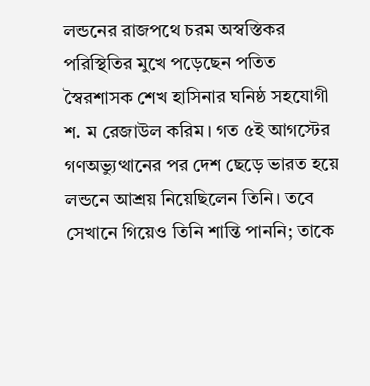লন্ডনের রাজপথে চরম অস্বস্তিকর পরিস্থিতির মুখে পড়েছেন পতিত স্বৈরশাসক শেখ হাসিনার ঘনিষ্ঠ সহযোগী শ. ম রেজাউল করিম। গত ৫ই আগস্টের গণঅভ্যুত্থানের পর দেশ ছেড়ে ভারত হয়ে লন্ডনে আশ্রয় নিয়েছিলেন তিনি। তবে সেখানে গিয়েও তিনি শান্তি পাননি; তাকে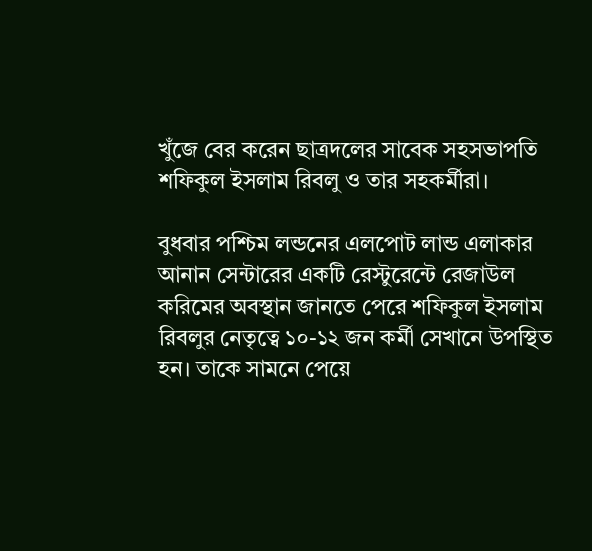খুঁজে বের করেন ছাত্রদলের সাবেক সহসভাপতি শফিকুল ইসলাম রিবলু ও তার সহকর্মীরা।

বুধবার পশ্চিম লন্ডনের এলপোট লান্ড এলাকার আনান সেন্টারের একটি রেস্টুরেন্টে রেজাউল করিমের অবস্থান জানতে পেরে শফিকুল ইসলাম রিবলুর নেতৃত্বে ১০-১২ জন কর্মী সেখানে উপস্থিত হন। তাকে সামনে পেয়ে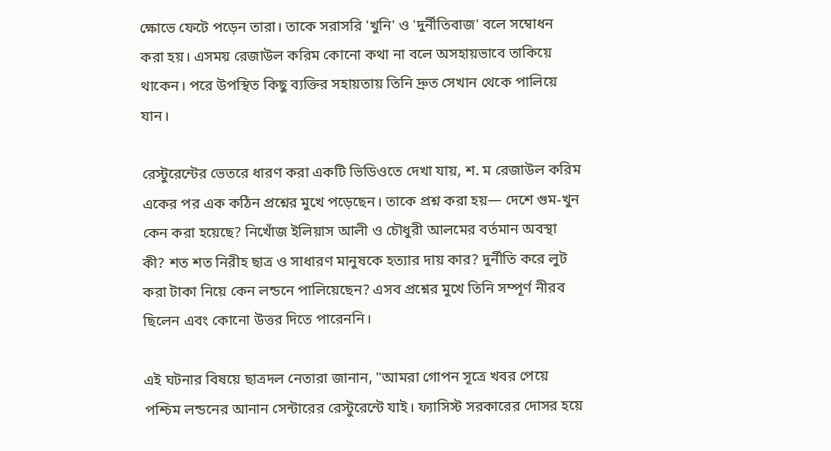ক্ষোভে ফেটে পড়েন তারা। তাকে সরাসরি 'খুনি' ও 'দুর্নীতিবাজ' বলে সম্বোধন করা হয়। এসময় রেজাউল করিম কোনো কথা না বলে অসহায়ভাবে তাকিয়ে থাকেন। পরে উপস্থিত কিছু ব্যক্তির সহায়তায় তিনি দ্রুত সেখান থেকে পালিয়ে যান।

রেস্টুরেন্টের ভেতরে ধারণ করা একটি ভিডিওতে দেখা যায়, শ. ম রেজাউল করিম একের পর এক কঠিন প্রশ্নের মুখে পড়েছেন। তাকে প্রশ্ন করা হয়— দেশে গুম-খুন কেন করা হয়েছে? নিখোঁজ ইলিয়াস আলী ও চৌধুরী আলমের বর্তমান অবস্থা কী? শত শত নিরীহ ছাত্র ও সাধারণ মানুষকে হত্যার দায় কার? দুর্নীতি করে লুট করা টাকা নিয়ে কেন লন্ডনে পালিয়েছেন? এসব প্রশ্নের মুখে তিনি সম্পূর্ণ নীরব ছিলেন এবং কোনো উত্তর দিতে পারেননি।

এই ঘটনার বিষয়ে ছাত্রদল নেতারা জানান, "আমরা গোপন সূত্রে খবর পেয়ে পশ্চিম লন্ডনের আনান সেন্টারের রেস্টুরেন্টে যাই। ফ্যাসিস্ট সরকারের দোসর হয়ে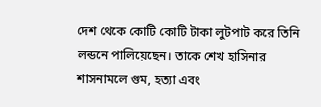দেশ থেকে কোটি কোটি টাকা লুটপাট করে তিনি লন্ডনে পালিয়েছেন। তাকে শেখ হাসিনার শাসনামলে গুম, হত্যা এবং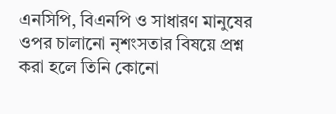এনসিপি, বিএনপি ও সাধারণ মানুষের ওপর চালানো নৃশংসতার বিষয়ে প্রশ্ন করা হলে তিনি কোনো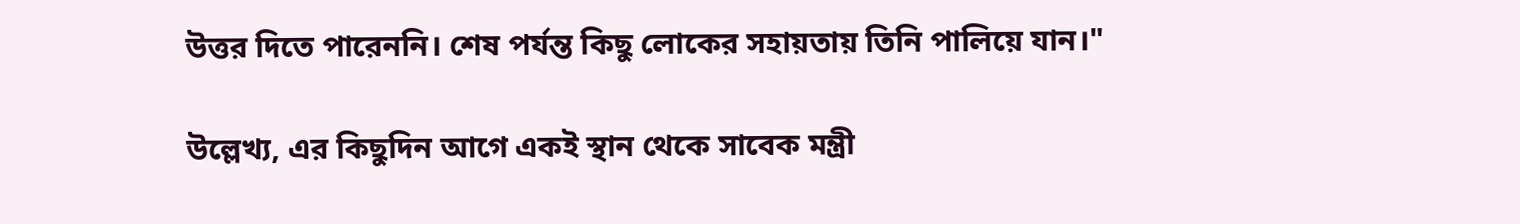উত্তর দিতে পারেননি। শেষ পর্যন্ত কিছু লোকের সহায়তায় তিনি পালিয়ে যান।"

উল্লেখ্য, এর কিছুদিন আগে একই স্থান থেকে সাবেক মন্ত্রী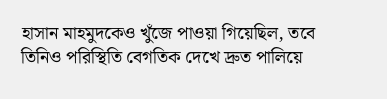হাসান মাহমুদকেও খুঁজে পাওয়া গিয়েছিল, তবে তিনিও পরিস্থিতি বেগতিক দেখে দ্রুত পালিয়ে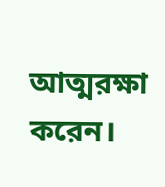আত্মরক্ষা করেন।